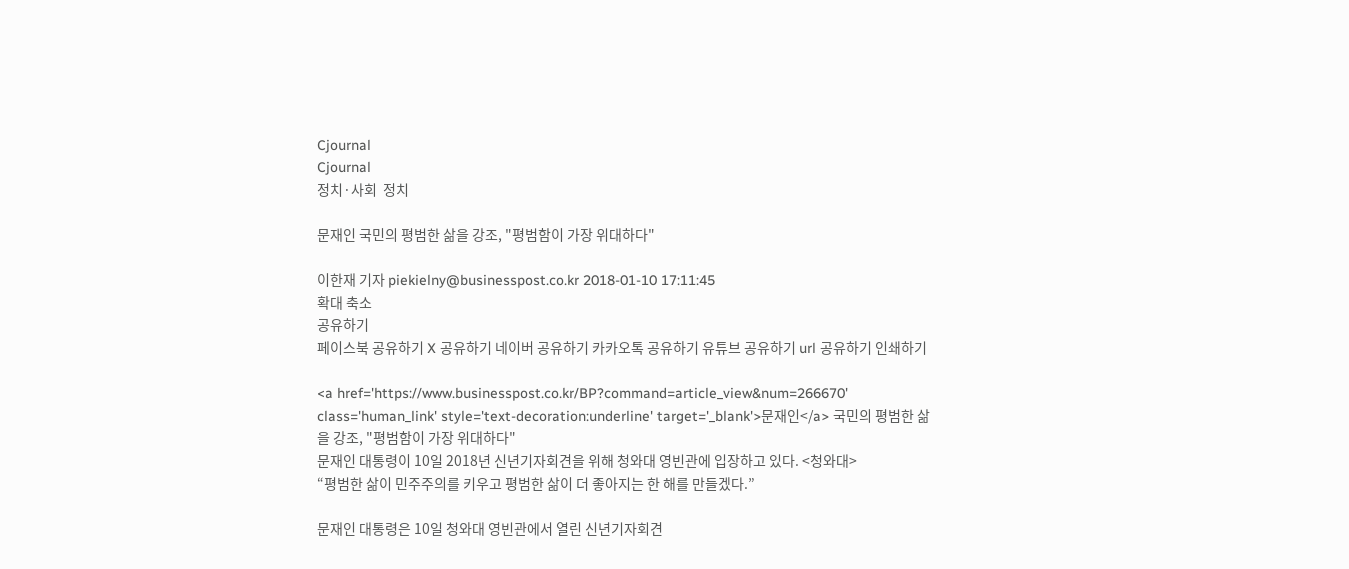Cjournal
Cjournal
정치·사회  정치

문재인 국민의 평범한 삶을 강조, "평범함이 가장 위대하다"

이한재 기자 piekielny@businesspost.co.kr 2018-01-10 17:11:45
확대 축소
공유하기
페이스북 공유하기 X 공유하기 네이버 공유하기 카카오톡 공유하기 유튜브 공유하기 url 공유하기 인쇄하기

<a href='https://www.businesspost.co.kr/BP?command=article_view&num=266670' class='human_link' style='text-decoration:underline' target='_blank'>문재인</a> 국민의 평범한 삶을 강조, "평범함이 가장 위대하다"
문재인 대통령이 10일 2018년 신년기자회견을 위해 청와대 영빈관에 입장하고 있다. <청와대>
“평범한 삶이 민주주의를 키우고 평범한 삶이 더 좋아지는 한 해를 만들겠다.”

문재인 대통령은 10일 청와대 영빈관에서 열린 신년기자회견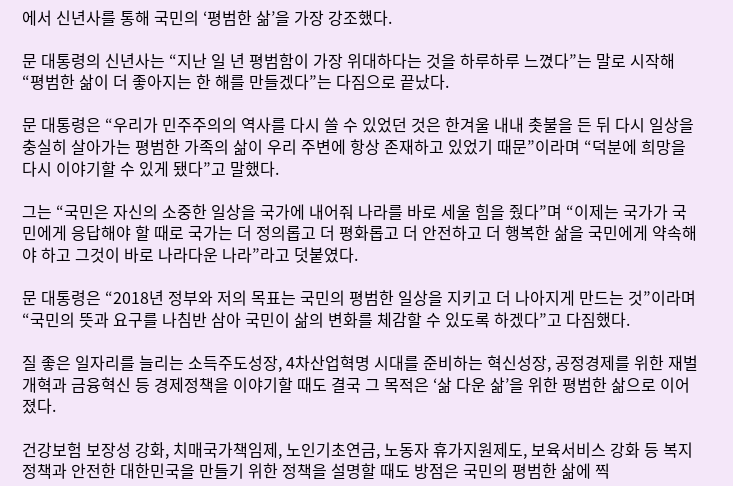에서 신년사를 통해 국민의 ‘평범한 삶’을 가장 강조했다.

문 대통령의 신년사는 “지난 일 년 평범함이 가장 위대하다는 것을 하루하루 느꼈다”는 말로 시작해 “평범한 삶이 더 좋아지는 한 해를 만들겠다”는 다짐으로 끝났다.

문 대통령은 “우리가 민주주의의 역사를 다시 쓸 수 있었던 것은 한겨울 내내 촛불을 든 뒤 다시 일상을 충실히 살아가는 평범한 가족의 삶이 우리 주변에 항상 존재하고 있었기 때문”이라며 “덕분에 희망을 다시 이야기할 수 있게 됐다”고 말했다.

그는 “국민은 자신의 소중한 일상을 국가에 내어줘 나라를 바로 세울 힘을 줬다”며 “이제는 국가가 국민에게 응답해야 할 때로 국가는 더 정의롭고 더 평화롭고 더 안전하고 더 행복한 삶을 국민에게 약속해야 하고 그것이 바로 나라다운 나라”라고 덧붙였다.

문 대통령은 “2018년 정부와 저의 목표는 국민의 평범한 일상을 지키고 더 나아지게 만드는 것”이라며 “국민의 뜻과 요구를 나침반 삼아 국민이 삶의 변화를 체감할 수 있도록 하겠다”고 다짐했다.

질 좋은 일자리를 늘리는 소득주도성장, 4차산업혁명 시대를 준비하는 혁신성장, 공정경제를 위한 재벌개혁과 금융혁신 등 경제정책을 이야기할 때도 결국 그 목적은 ‘삶 다운 삶’을 위한 평범한 삶으로 이어졌다.

건강보험 보장성 강화, 치매국가책임제, 노인기초연금, 노동자 휴가지원제도, 보육서비스 강화 등 복지정책과 안전한 대한민국을 만들기 위한 정책을 설명할 때도 방점은 국민의 평범한 삶에 찍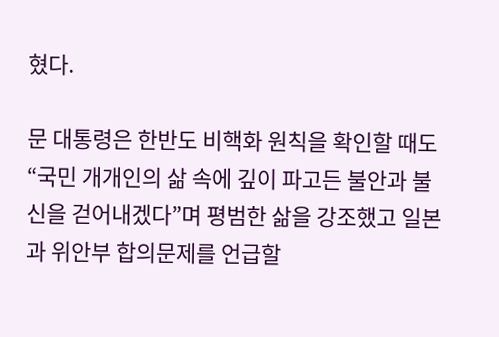혔다.

문 대통령은 한반도 비핵화 원칙을 확인할 때도 “국민 개개인의 삶 속에 깊이 파고든 불안과 불신을 걷어내겠다”며 평범한 삶을 강조했고 일본과 위안부 합의문제를 언급할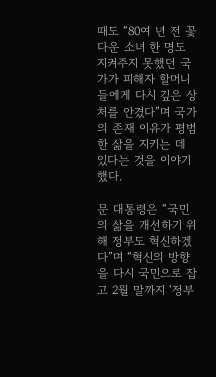때도 “80여 년 전 꽃다운 소녀 한 명도 지켜주지 못했던 국가가 피해자 할머니들에게 다시 깊은 상처를 안겼다”며 국가의 존재 이유가 평범한 삶을 지키는 데 있다는 것을 이야기했다.

문 대통령은 “국민의 삶을 개선하기 위해 정부도 혁신하겠다”며 “혁신의 방향을 다시 국민으로 잡고 2월 말까지 ‘정부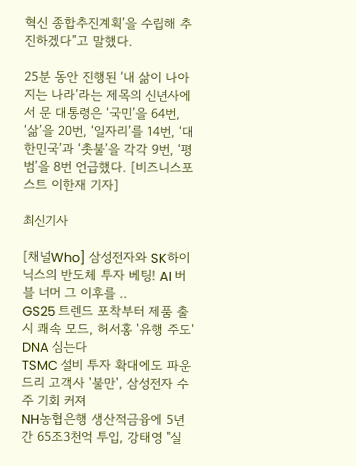혁신 종합추진계획’을 수립해 추진하겠다”고 말했다.

25분 동안 진행된 ‘내 삶이 나아지는 나라’라는 제목의 신년사에서 문 대통령은 ‘국민’을 64번, ‘삶’을 20번, ‘일자리’를 14번, ‘대한민국’과 ‘촛불’을 각각 9번, ‘평범’을 8번 언급했다. [비즈니스포스트 이한재 기자]

최신기사

[채널Who] 삼성전자와 SK하이닉스의 반도체 투자 베팅! AI 버블 너머 그 이후를 ..
GS25 트렌드 포착부터 제품 출시 쾌속 모드, 허서홍 '유행 주도' DNA 심는다
TSMC 설비 투자 확대에도 파운드리 고객사 '불만', 삼성전자 수주 기회 커져
NH농협은행 생산적금융에 5년간 65조3천억 투입, 강태영 "실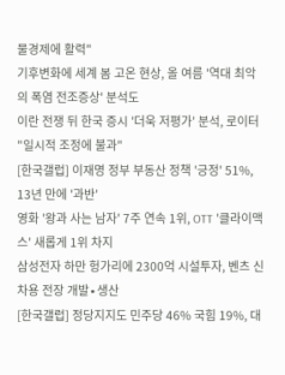물경제에 활력"
기후변화에 세계 봄 고온 현상, 올 여름 '역대 최악의 폭염 전조증상' 분석도
이란 전쟁 뒤 한국 증시 '더욱 저평가' 분석, 로이터 "일시적 조정에 불과"
[한국갤럽] 이재명 정부 부동산 정책 '긍정' 51%, 13년 만에 '과반'
영화 '왕과 사는 남자' 7주 연속 1위, OTT '클라이맥스' 새롭게 1위 차지
삼성전자 하만 헝가리에 2300억 시설투자, 벤츠 신차용 전장 개발∙생산
[한국갤럽] 정당지지도 민주당 46% 국힘 19%, 대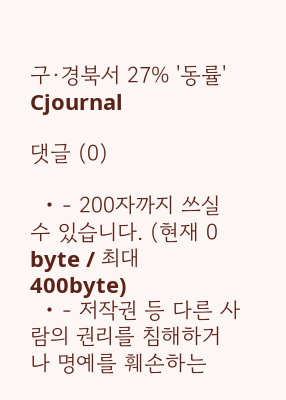구·경북서 27% '동률'
Cjournal

댓글 (0)

  • - 200자까지 쓰실 수 있습니다. (현재 0 byte / 최대 400byte)
  • - 저작권 등 다른 사람의 권리를 침해하거나 명예를 훼손하는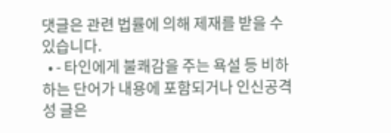댓글은 관련 법률에 의해 제재를 받을 수 있습니다.
  • - 타인에게 불쾌감을 주는 욕설 등 비하하는 단어가 내용에 포함되거나 인신공격성 글은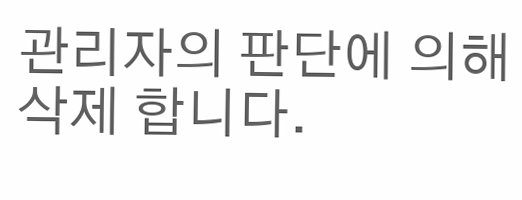관리자의 판단에 의해 삭제 합니다.